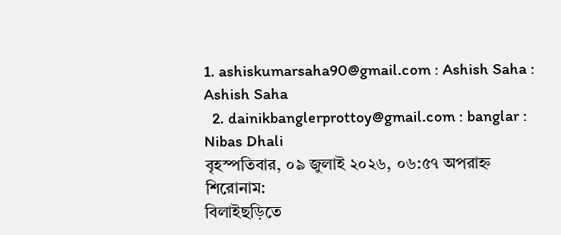1. ashiskumarsaha90@gmail.com : Ashish Saha : Ashish Saha
  2. dainikbanglerprottoy@gmail.com : banglar : Nibas Dhali
বৃহস্পতিবার, ০৯ জুলাই ২০২৬, ০৬:৫৭ অপরাহ্ন
শিরোনাম:
বিলাইছড়িতে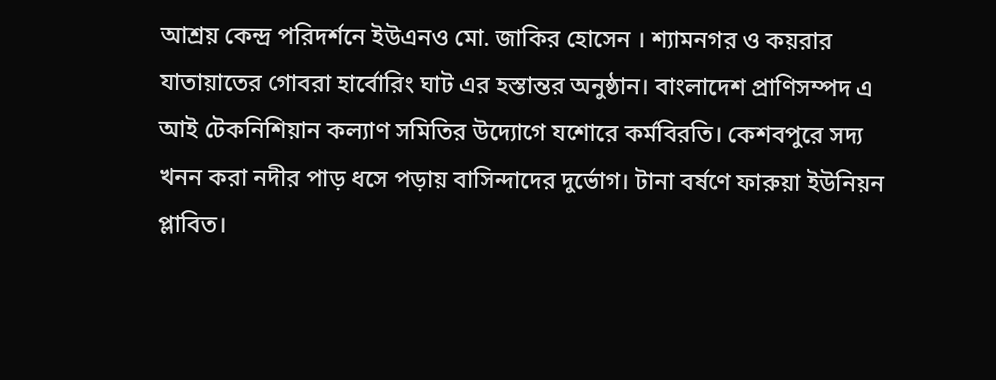আশ্রয় কেন্দ্র পরিদর্শনে ইউএনও মো. জাকির হোসেন । শ্যামনগর ও কয়রার যাতায়াতের গোবরা হার্বোরিং ঘাট এর হস্তান্তর অনুষ্ঠান। বাংলাদেশ প্রাণিসম্পদ এ আই টেকনিশিয়ান কল্যাণ সমিতির উদ্যোগে যশোরে কর্মবিরতি। কেশবপুরে সদ্য খনন করা নদীর পাড় ধসে পড়ায় বাসিন্দাদের দুর্ভোগ। টানা বর্ষণে ফারুয়া ইউনিয়ন প্লাবিত।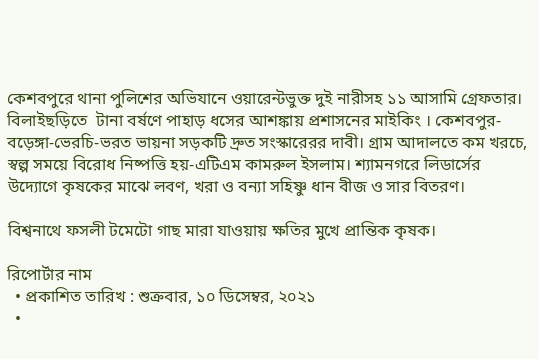কেশবপুরে থানা পুলিশের অভিযানে ওয়ারেন্টভুক্ত দুই নারীসহ ১১ আসামি গ্রেফতার। বিলাইছড়িতে  টানা বর্ষণে পাহাড় ধসের আশঙ্কায় প্রশাসনের মাইকিং । কেশবপুর-বড়েঙ্গা-ভেরচি-ভরত ভায়না সড়কটি দ্রুত সংস্কারেরর দাবী। গ্রাম আদালতে কম খরচে, স্বল্প সময়ে বিরোধ নিষ্পত্তি হয়-এটিএম কামরুল ইসলাম। শ্যামনগরে লিডার্সের উদ্যোগে কৃষকের মাঝে লবণ, খরা ও বন্যা সহিষ্ণু ধান বীজ ও সার বিতরণ।

বিশ্বনাথে ফসলী টমেটো গাছ মারা যাওয়ায় ক্ষতির মুখে প্রান্তিক কৃষক।

রিপোর্টার নাম
  • প্রকাশিত তারিখ : শুক্রবার, ১০ ডিসেম্বর, ২০২১
  •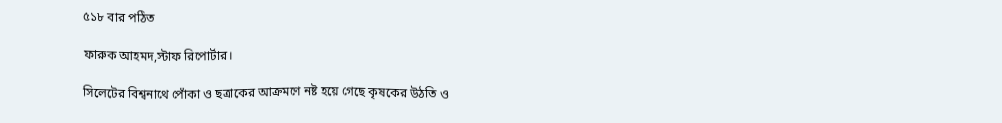৫১৮ বার পঠিত

ফারুক আহমদ,স্টাফ রিপোর্টার।

সিলেটের বিশ্বনাথে পোঁকা ও ছত্রাকের আক্রমণে নষ্ট হয়ে গেছে কৃষকের উঠতি ও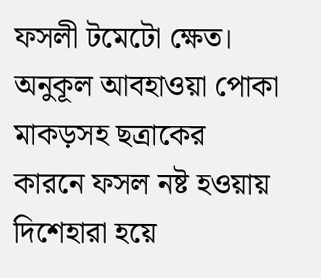ফসলী টমেটো ক্ষেত। অনুকূল আবহাওয়া পোকা মাকড়সহ ছত্রাকের কারনে ফসল নষ্ট হওয়ায় দিশেহারা হয়ে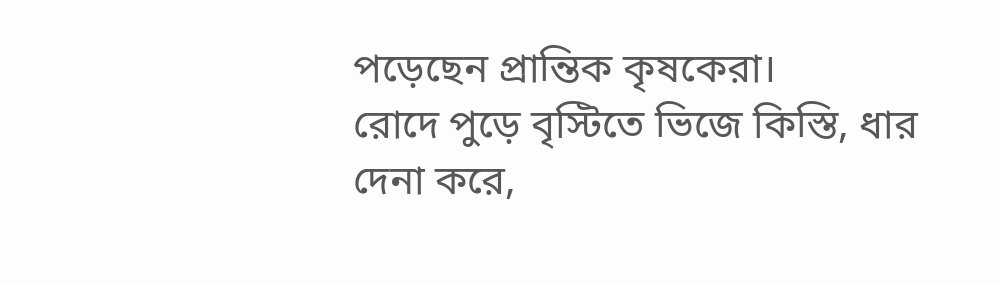পড়েছেন প্রান্তিক কৃষকেরা।
রোদে পুড়ে বৃস্টিতে ভিজে কিস্তি, ধার দেনা করে,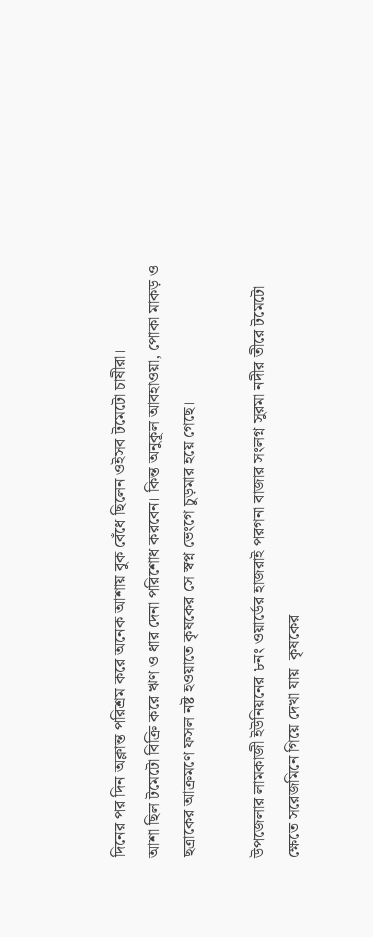দিনের পর দিন অক্লান্ত পরিশ্রম করে অনেক আশায় বুক বেঁধে ছিলেন ওইসব টমেটো চাষীরা।
আশা ছিল টমেটো বিক্রি করে ঋণ ও ধার দেনা পরিশোধ করবেন। কিন্ত অনুকূল আবহাওয়া, পোকা মাকড় ও ছত্রাকের আক্রমণে ফসল নষ্ট হওয়াতে কৃষকের সে স্বপ্ন ভেংগে চুড়মার হয়ে গেছে।

উপজেলার লামকাজী ইউনিয়নের ৮নং ওয়ার্ডের হাজরাই পরগনা বাজার সংলগ্ন সুরমা নদীর তীরে টমেটো ক্ষেতে সরেজমিনে গিয়ে দেখা যায়  কৃষকের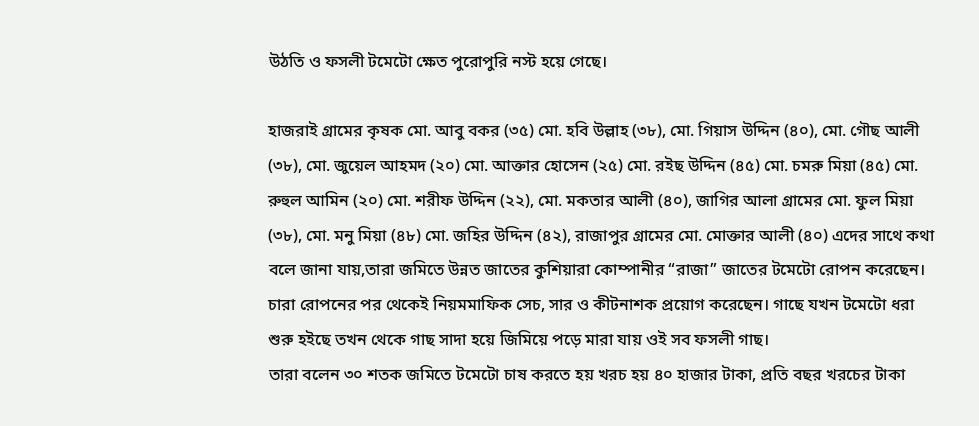উঠতি ও ফসলী টমেটো ক্ষেত পুরোপুরি নস্ট হয়ে গেছে।

হাজরাই গ্রামের কৃষক মো. আবু বকর (৩৫) মো. হবি উল্লাহ (৩৮), মো. গিয়াস উদ্দিন (৪০), মো. গৌছ আলী (৩৮), মো. জুয়েল আহমদ (২০) মো. আক্তার হোসেন (২৫) মো. রইছ উদ্দিন (৪৫) মো. চমরু মিয়া (৪৫) মো. রুহুল আমিন (২০) মো. শরীফ উদ্দিন (২২), মো. মকতার আলী (৪০), জাগির আলা গ্রামের মো. ফুল মিয়া (৩৮), মো. মনু মিয়া (৪৮) মো. জহির উদ্দিন (৪২), রাজাপুর গ্রামের মো. মোক্তার আলী (৪০) এদের সাথে কথা বলে জানা যায়,তারা জমিতে উন্নত জাতের কুশিয়ারা কোম্পানীর “রাজা” জাতের টমেটো রোপন করেছেন। চারা রোপনের পর থেকেই নিয়মমাফিক সেচ, সার ও কীটনাশক প্রয়োগ করেছেন। গাছে যখন টমেটো ধরা শুরু হইছে তখন থেকে গাছ সাদা হয়ে জিমিয়ে পড়ে মারা যায় ওই সব ফসলী গাছ।
তারা বলেন ৩০ শতক জমিতে টমেটো চাষ করতে হয় খরচ হয় ৪০ হাজার টাকা, প্রতি বছর খরচের টাকা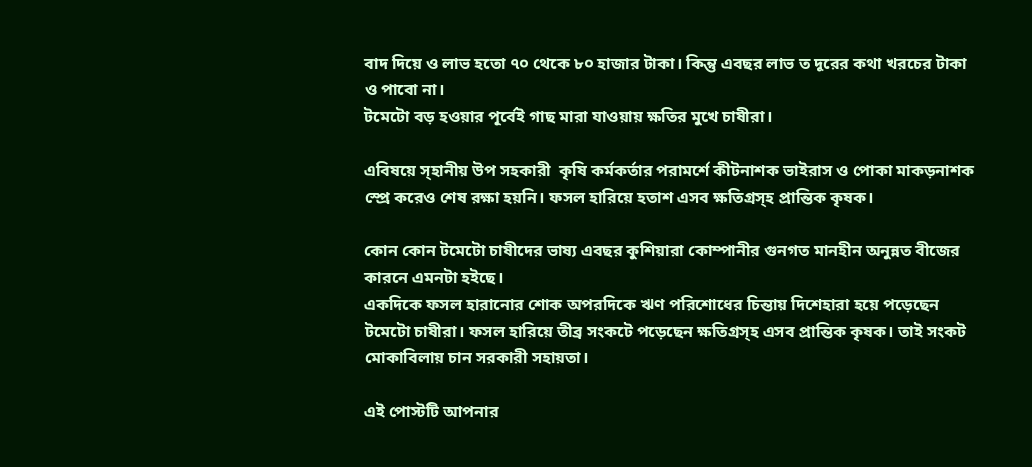বাদ দিয়ে ও লাভ হতো ৭০ থেকে ৮০ হাজার টাকা। কিন্তু এবছর লাভ ত দূরের কথা খরচের টাকা ও পাবো না।
টমেটো বড় হওয়ার পূর্বেই গাছ মারা যাওয়ায় ক্ষতির মুখে চাষীরা।

এবিষয়ে স্হানীয় উপ সহকারী  কৃষি কর্মকর্তার পরামর্শে কীটনাশক ভাইরাস ও পোকা মাকড়নাশক স্প্রে করেও শেষ রক্ষা হয়নি। ফসল হারিয়ে হতাশ এসব ক্ষতিগ্রস্হ প্রান্তিক কৃষক।

কোন কোন টমেটো চাষীদের ভাষ্য এবছর কুশিয়ারা কোম্পানীর গুনগত মানহীন অনুন্নত বীজের কারনে এমনটা হইছে।
একদিকে ফসল হারানোর শোক অপরদিকে ঋণ পরিশোধের চিন্তায় দিশেহারা হয়ে পড়েছেন টমেটো চাষীরা। ফসল হারিয়ে তীব্র সংকটে পড়েছেন ক্ষতিগ্রস্হ এসব প্রান্তিক কৃষক। তাই সংকট মোকাবিলায় চান সরকারী সহায়তা।

এই পোস্টটি আপনার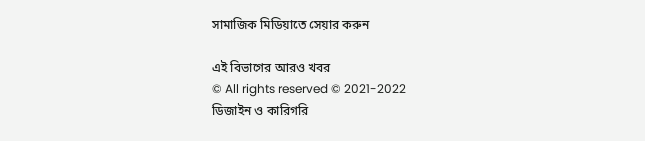সামাজিক মিডিয়াতে সেয়ার করুন

এই বিভাগের আরও খবর
© All rights reserved © 2021-2022
ডিজাইন ও কারিগরি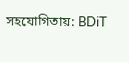সহযোগিতায়: BDiT